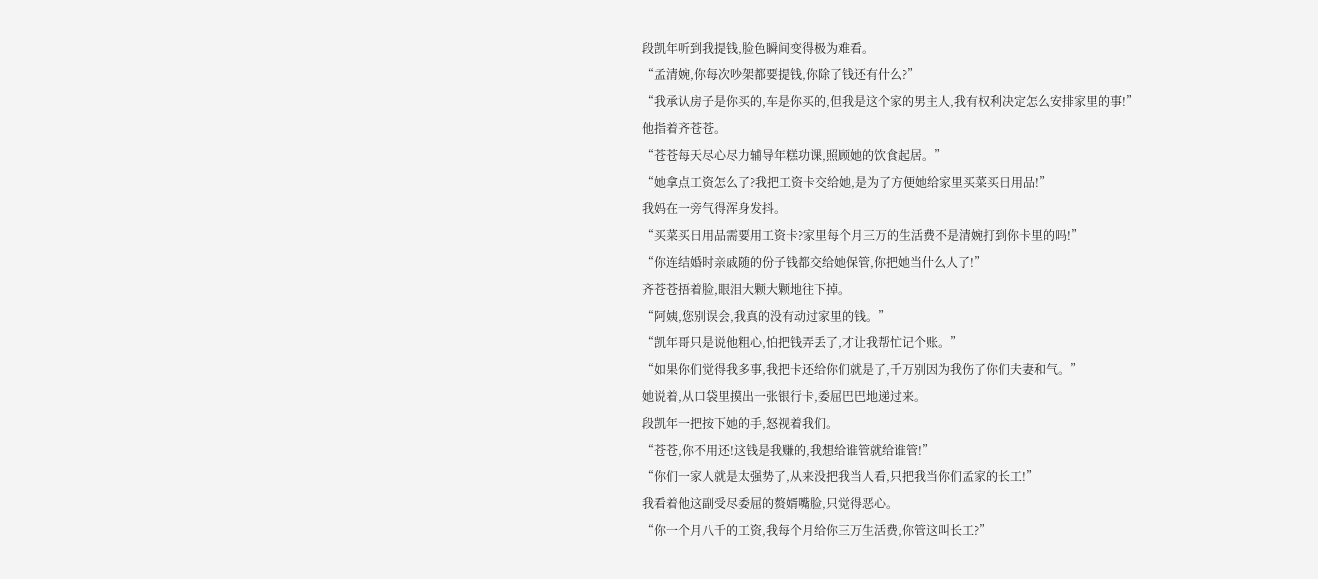段凯年听到我提钱,脸色瞬间变得极为难看。
“孟清婉,你每次吵架都要提钱,你除了钱还有什么?”
“我承认房子是你买的,车是你买的,但我是这个家的男主人,我有权利决定怎么安排家里的事!”
他指着齐苍苍。
“苍苍每天尽心尽力辅导年糕功课,照顾她的饮食起居。”
“她拿点工资怎么了?我把工资卡交给她,是为了方便她给家里买菜买日用品!”
我妈在一旁气得浑身发抖。
“买菜买日用品需要用工资卡?家里每个月三万的生活费不是清婉打到你卡里的吗!”
“你连结婚时亲戚随的份子钱都交给她保管,你把她当什么人了!”
齐苍苍捂着脸,眼泪大颗大颗地往下掉。
“阿姨,您别误会,我真的没有动过家里的钱。”
“凯年哥只是说他粗心,怕把钱弄丢了,才让我帮忙记个账。”
“如果你们觉得我多事,我把卡还给你们就是了,千万别因为我伤了你们夫妻和气。”
她说着,从口袋里摸出一张银行卡,委屈巴巴地递过来。
段凯年一把按下她的手,怒视着我们。
“苍苍,你不用还!这钱是我赚的,我想给谁管就给谁管!”
“你们一家人就是太强势了,从来没把我当人看,只把我当你们孟家的长工!”
我看着他这副受尽委屈的赘婿嘴脸,只觉得恶心。
“你一个月八千的工资,我每个月给你三万生活费,你管这叫长工?”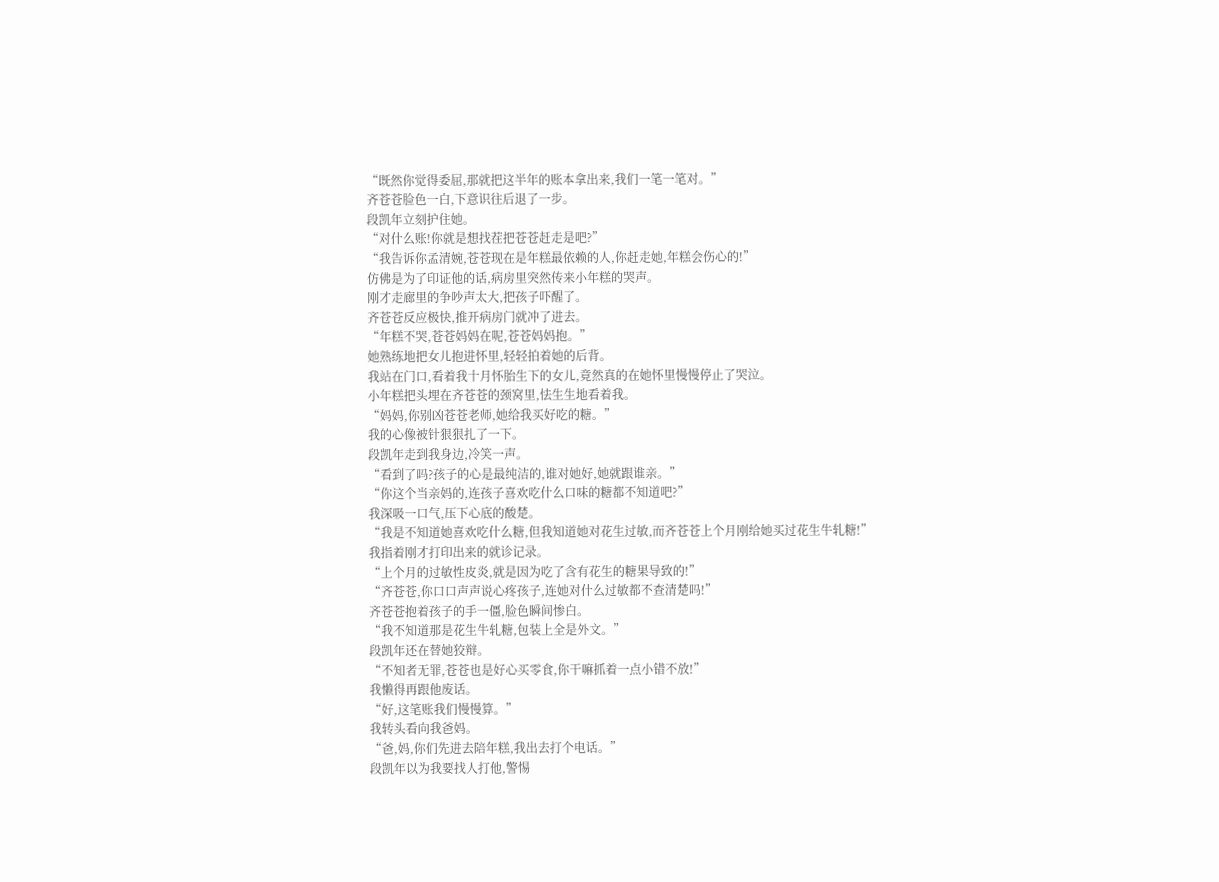“既然你觉得委屈,那就把这半年的账本拿出来,我们一笔一笔对。”
齐苍苍脸色一白,下意识往后退了一步。
段凯年立刻护住她。
“对什么账!你就是想找茬把苍苍赶走是吧?”
“我告诉你孟清婉,苍苍现在是年糕最依赖的人,你赶走她,年糕会伤心的!”
仿佛是为了印证他的话,病房里突然传来小年糕的哭声。
刚才走廊里的争吵声太大,把孩子吓醒了。
齐苍苍反应极快,推开病房门就冲了进去。
“年糕不哭,苍苍妈妈在呢,苍苍妈妈抱。”
她熟练地把女儿抱进怀里,轻轻拍着她的后背。
我站在门口,看着我十月怀胎生下的女儿,竟然真的在她怀里慢慢停止了哭泣。
小年糕把头埋在齐苍苍的颈窝里,怯生生地看着我。
“妈妈,你别凶苍苍老师,她给我买好吃的糖。”
我的心像被针狠狠扎了一下。
段凯年走到我身边,冷笑一声。
“看到了吗?孩子的心是最纯洁的,谁对她好,她就跟谁亲。”
“你这个当亲妈的,连孩子喜欢吃什么口味的糖都不知道吧?”
我深吸一口气,压下心底的酸楚。
“我是不知道她喜欢吃什么糖,但我知道她对花生过敏,而齐苍苍上个月刚给她买过花生牛轧糖!”
我指着刚才打印出来的就诊记录。
“上个月的过敏性皮炎,就是因为吃了含有花生的糖果导致的!”
“齐苍苍,你口口声声说心疼孩子,连她对什么过敏都不查清楚吗!”
齐苍苍抱着孩子的手一僵,脸色瞬间惨白。
“我不知道那是花生牛轧糖,包装上全是外文。”
段凯年还在替她狡辩。
“不知者无罪,苍苍也是好心买零食,你干嘛抓着一点小错不放!”
我懒得再跟他废话。
“好,这笔账我们慢慢算。”
我转头看向我爸妈。
“爸,妈,你们先进去陪年糕,我出去打个电话。”
段凯年以为我要找人打他,警惕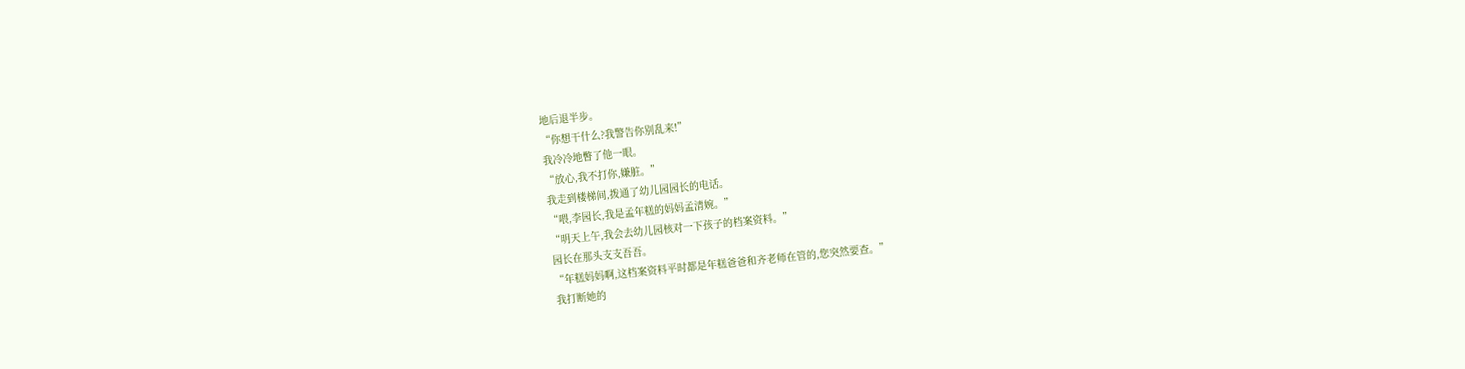地后退半步。
“你想干什么?我警告你别乱来!”
我冷冷地瞥了他一眼。
“放心,我不打你,嫌脏。”
我走到楼梯间,拨通了幼儿园园长的电话。
“喂,李园长,我是孟年糕的妈妈孟清婉。”
“明天上午,我会去幼儿园核对一下孩子的档案资料。”
园长在那头支支吾吾。
“年糕妈妈啊,这档案资料平时都是年糕爸爸和齐老师在管的,您突然要查。”
我打断她的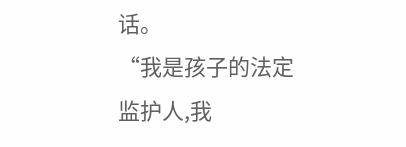话。
“我是孩子的法定监护人,我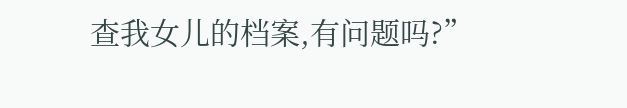查我女儿的档案,有问题吗?”